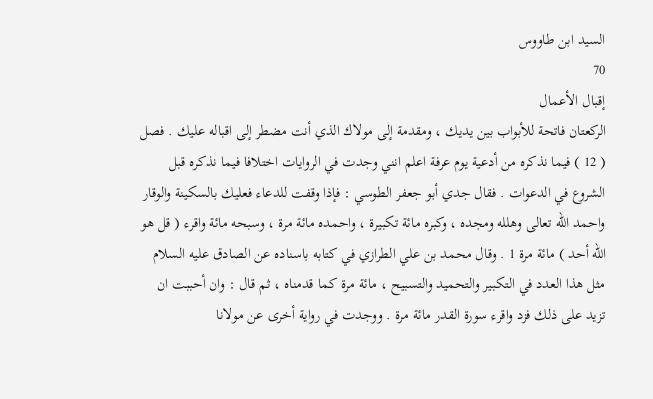السيد ابن طاووس
70
إقبال الأعمال
الركعتان فاتحة للأبواب بين يديك ، ومقدمة إلى مولاك الذي أنت مضطر إلى اقباله عليك . فصل ( 12 ) فيما نذكره من أدعية يوم عرفة اعلم انني وجدت في الروايات اختلافا فيما نذكره قبل الشروع في الدعوات . فقال جدي أبو جعفر الطوسي : فإذا وقفت للدعاء فعليك بالسكينة والوقار واحمد الله تعالى وهلله ومجده ، وكبره مائة تكبيرة ، واحمده مائة مرة ، وسبحه مائة واقرء ( قل هو الله أحد ) مائة مرة 1 . وقال محمد بن علي الطرازي في كتابه باسناده عن الصادق عليه السلام مثل هذا العدد في التكبير والتحميد والتسبيح ، مائة مرة كما قدمناه ، ثم قال : وان أحببت ان تزيد على ذلك فزد واقرء سورة القدر مائة مرة . ووجدت في رواية أخرى عن مولانا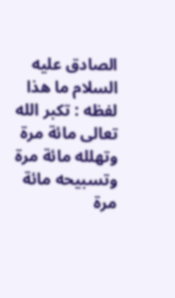الصادق عليه السلام ما هذا لفظه : تكبر الله تعالى مائة مرة وتهلله مائة مرة وتسبيحه مائة مرة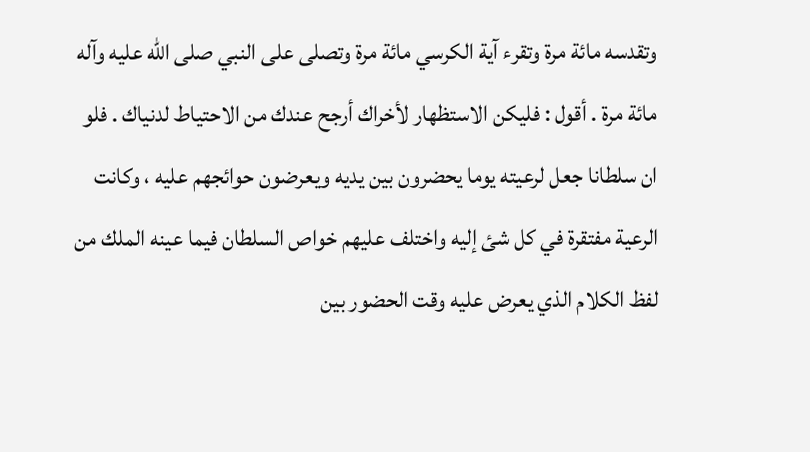وتقدسه مائة مرة وتقرء آية الكرسي مائة مرة وتصلى على النبي صلى الله عليه وآله مائة مرة . أقول : فليكن الاستظهار لأخراك أرجح عندك من الاحتياط لدنياك . فلو ان سلطانا جعل لرعيته يوما يحضرون بين يديه ويعرضون حوائجهم عليه ، وكانت الرعية مفتقرة في كل شئ إليه واختلف عليهم خواص السلطان فيما عينه الملك من لفظ الكلام الذي يعرض عليه وقت الحضور بين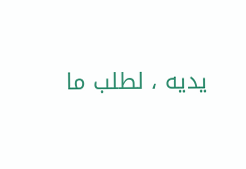يديه ، لطلب ما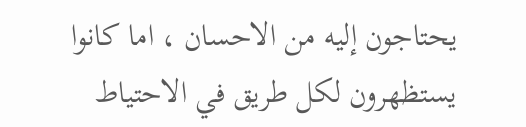يحتاجون إليه من الاحسان ، اما كانوا يستظهرون لكل طريق في الاحتياط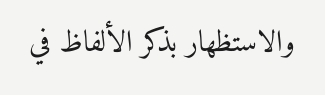والاستظهار بذكر الألفاظ في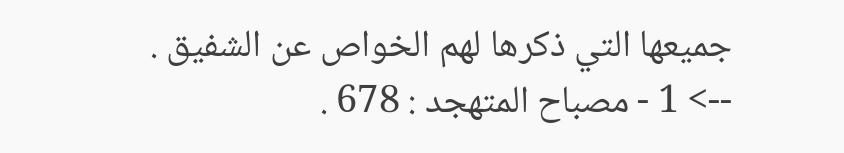جميعها التي ذكرها لهم الخواص عن الشفيق .
--> 1 - مصباح المتهجد : 678 .